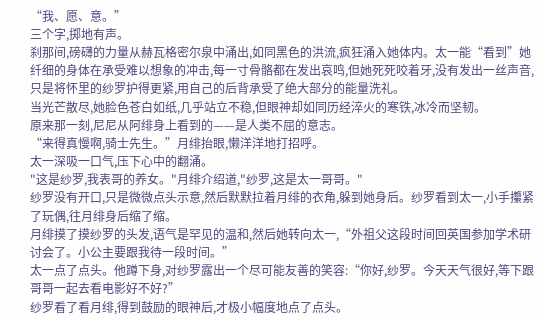“我、愿、意。”
三个字,掷地有声。
刹那间,磅礴的力量从赫瓦格密尔泉中涌出,如同黑色的洪流,疯狂涌入她体内。太一能“看到”她纤细的身体在承受难以想象的冲击,每一寸骨骼都在发出哀鸣,但她死死咬着牙,没有发出一丝声音,只是将怀里的纱罗护得更紧,用自己的后背承受了绝大部分的能量洗礼。
当光芒散尽,她脸色苍白如纸,几乎站立不稳,但眼神却如同历经淬火的寒铁,冰冷而坚韧。
原来那一刻,尼尼从阿绯身上看到的——是人类不屈的意志。
“来得真慢啊,骑士先生。”月绯抬眼,懒洋洋地打招呼。
太一深吸一口气,压下心中的翻涌。
"这是纱罗,我表哥的养女。"月绯介绍道,"纱罗,这是太一哥哥。"
纱罗没有开口,只是微微点头示意,然后默默拉着月绯的衣角,躲到她身后。纱罗看到太一,小手攥紧了玩偶,往月绯身后缩了缩。
月绯摸了摸纱罗的头发,语气是罕见的温和,然后她转向太一,“外祖父这段时间回英国参加学术研讨会了。小公主要跟我待一段时间。”
太一点了点头。他蹲下身,对纱罗露出一个尽可能友善的笑容:“你好,纱罗。今天天气很好,等下跟哥哥一起去看电影好不好?”
纱罗看了看月绯,得到鼓励的眼神后,才极小幅度地点了点头。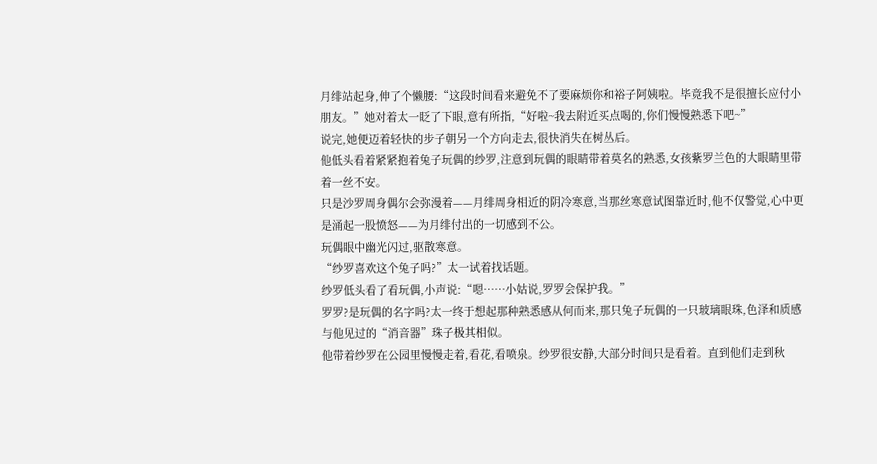月绯站起身,伸了个懒腰:“这段时间看来避免不了要麻烦你和裕子阿姨啦。毕竟我不是很擅长应付小朋友。”她对着太一眨了下眼,意有所指,“好啦~我去附近买点喝的,你们慢慢熟悉下吧~”
说完,她便迈着轻快的步子朝另一个方向走去,很快消失在树丛后。
他低头看着紧紧抱着兔子玩偶的纱罗,注意到玩偶的眼睛带着莫名的熟悉,女孩紫罗兰色的大眼睛里带着一丝不安。
只是沙罗周身偶尔会弥漫着——月绯周身相近的阴冷寒意,当那丝寒意试图靠近时,他不仅警觉,心中更是涌起一股愤怒——为月绯付出的一切感到不公。
玩偶眼中幽光闪过,驱散寒意。
“纱罗喜欢这个兔子吗?”太一试着找话题。
纱罗低头看了看玩偶,小声说:“嗯……小姑说,罗罗会保护我。”
罗罗?是玩偶的名字吗?太一终于想起那种熟悉感从何而来,那只兔子玩偶的一只玻璃眼珠,色泽和质感与他见过的“消音器”珠子极其相似。
他带着纱罗在公园里慢慢走着,看花,看喷泉。纱罗很安静,大部分时间只是看着。直到他们走到秋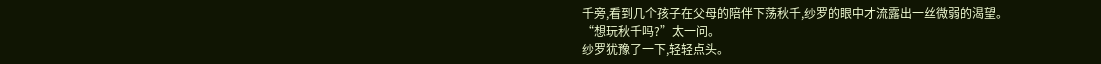千旁,看到几个孩子在父母的陪伴下荡秋千,纱罗的眼中才流露出一丝微弱的渴望。
“想玩秋千吗?”太一问。
纱罗犹豫了一下,轻轻点头。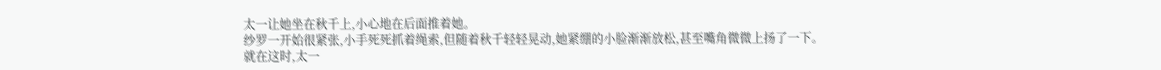太一让她坐在秋千上,小心地在后面推着她。
纱罗一开始很紧张,小手死死抓着绳索,但随着秋千轻轻晃动,她紧绷的小脸渐渐放松,甚至嘴角微微上扬了一下。
就在这时,太一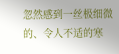忽然感到一丝极细微的、令人不适的寒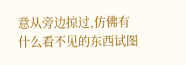意从旁边掠过,仿佛有什么看不见的东西试图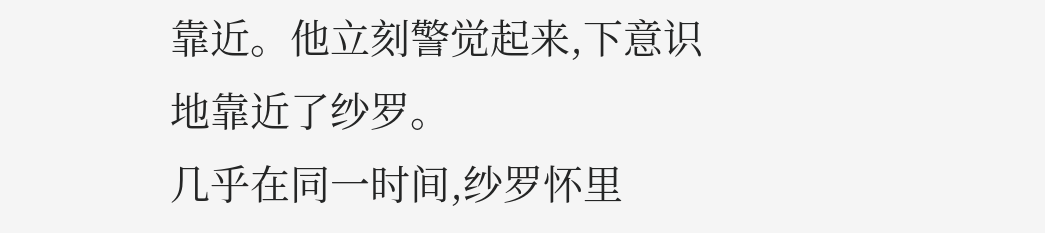靠近。他立刻警觉起来,下意识地靠近了纱罗。
几乎在同一时间,纱罗怀里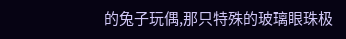的兔子玩偶,那只特殊的玻璃眼珠极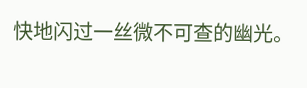快地闪过一丝微不可查的幽光。